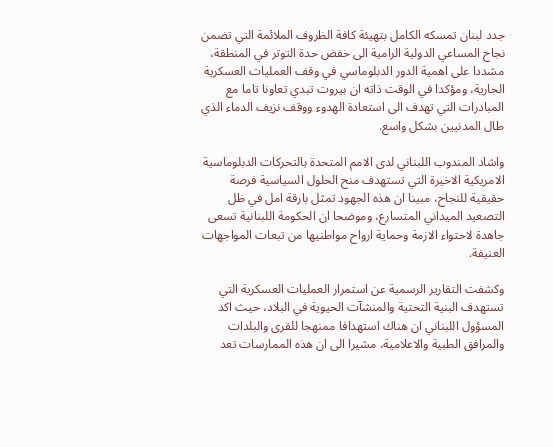جدد لبنان تمسكه الكامل بتهيئة كافة الظروف الملائمة التي تضمن نجاح المساعي الدولية الرامية الى خفض حدة التوتر في المنطقة، مشددا على اهمية الدور الدبلوماسي في وقف العمليات العسكرية الجارية، ومؤكدا في الوقت ذاته ان بيروت تبدي تعاونا تاما مع المبادرات التي تهدف الى استعادة الهدوء ووقف نزيف الدماء الذي طال المدنيين بشكل واسع.

واشاد المندوب اللبناني لدى الامم المتحدة بالتحركات الدبلوماسية الامريكية الاخيرة التي تستهدف منح الحلول السياسية فرصة حقيقية للنجاح، مبينا ان هذه الجهود تمثل بارقة امل في ظل التصعيد الميداني المتسارع، وموضحا ان الحكومة اللبنانية تسعى جاهدة لاحتواء الازمة وحماية ارواح مواطنيها من تبعات المواجهات العنيفة.

وكشفت التقارير الرسمية عن استمرار العمليات العسكرية التي تستهدف البنية التحتية والمنشآت الحيوية في البلاد، حيث اكد المسؤول اللبناني ان هناك استهدافا ممنهجا للقرى والبلدات والمرافق الطبية والاعلامية، مشيرا الى ان هذه الممارسات تعد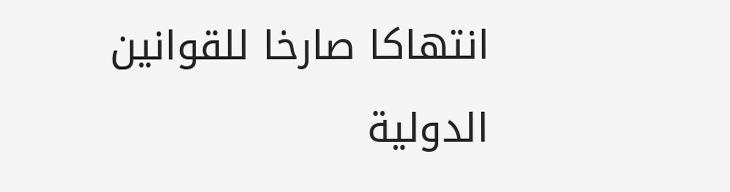انتهاكا صارخا للقوانين الدولية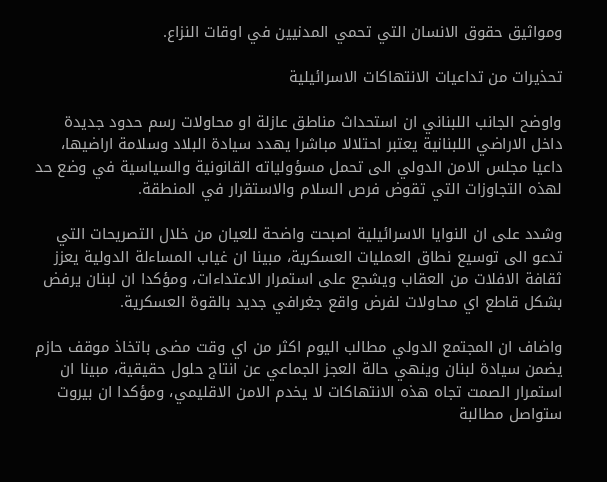ومواثيق حقوق الانسان التي تحمي المدنيين في اوقات النزاع.

تحذيرات من تداعيات الانتهاكات الاسرائيلية

واوضح الجانب اللبناني ان استحداث مناطق عازلة او محاولات رسم حدود جديدة داخل الاراضي اللبنانية يعتبر احتلالا مباشرا يهدد سيادة البلاد وسلامة اراضيها، داعيا مجلس الامن الدولي الى تحمل مسؤولياته القانونية والسياسية في وضع حد لهذه التجاوزات التي تقوض فرص السلام والاستقرار في المنطقة.

وشدد على ان النوايا الاسرائيلية اصبحت واضحة للعيان من خلال التصريحات التي تدعو الى توسيع نطاق العمليات العسكرية، مبينا ان غياب المساءلة الدولية يعزز ثقافة الافلات من العقاب ويشجع على استمرار الاعتداءات، ومؤكدا ان لبنان يرفض بشكل قاطع اي محاولات لفرض واقع جغرافي جديد بالقوة العسكرية.

واضاف ان المجتمع الدولي مطالب اليوم اكثر من اي وقت مضى باتخاذ موقف حازم يضمن سيادة لبنان وينهي حالة العجز الجماعي عن انتاج حلول حقيقية، مبينا ان استمرار الصمت تجاه هذه الانتهاكات لا يخدم الامن الاقليمي، ومؤكدا ان بيروت ستواصل مطالبة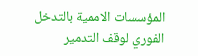المؤسسات الاممية بالتدخل الفوري لوقف التدمير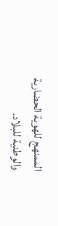الممنهج للهوية الحضارية والوطنية للبلاد.